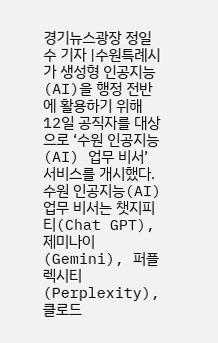경기뉴스광장 정일수 기자 |수원특례시가 생성형 인공지능(AI)을 행정 전반에 활용하기 위해 12일 공직자를 대상으로 ‘수원 인공지능(AI) 업무 비서’ 서비스를 개시했다. 수원 인공지능(AI) 업무 비서는 챗지피티(Chat GPT), 제미나이(Gemini), 퍼플렉시티(Perplexity), 클로드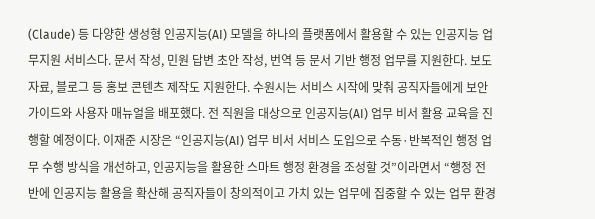(Claude) 등 다양한 생성형 인공지능(AI) 모델을 하나의 플랫폼에서 활용할 수 있는 인공지능 업무지원 서비스다. 문서 작성, 민원 답변 초안 작성, 번역 등 문서 기반 행정 업무를 지원한다. 보도자료, 블로그 등 홍보 콘텐츠 제작도 지원한다. 수원시는 서비스 시작에 맞춰 공직자들에게 보안 가이드와 사용자 매뉴얼을 배포했다. 전 직원을 대상으로 인공지능(AI) 업무 비서 활용 교육을 진행할 예정이다. 이재준 시장은 “인공지능(AI) 업무 비서 서비스 도입으로 수동·반복적인 행정 업무 수행 방식을 개선하고, 인공지능을 활용한 스마트 행정 환경을 조성할 것”이라면서 “행정 전반에 인공지능 활용을 확산해 공직자들이 창의적이고 가치 있는 업무에 집중할 수 있는 업무 환경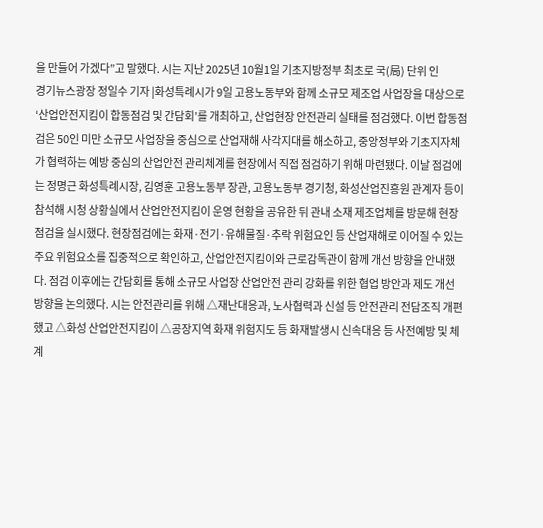을 만들어 가겠다”고 말했다. 시는 지난 2025년 10월1일 기초지방정부 최초로 국(局) 단위 인
경기뉴스광장 정일수 기자 |화성특례시가 9일 고용노동부와 함께 소규모 제조업 사업장을 대상으로 ‘산업안전지킴이 합동점검 및 간담회’를 개최하고, 산업현장 안전관리 실태를 점검했다. 이번 합동점검은 50인 미만 소규모 사업장을 중심으로 산업재해 사각지대를 해소하고, 중앙정부와 기초지자체가 협력하는 예방 중심의 산업안전 관리체계를 현장에서 직접 점검하기 위해 마련됐다. 이날 점검에는 정명근 화성특례시장, 김영훈 고용노동부 장관, 고용노동부 경기청, 화성산업진흥원 관계자 등이 참석해 시청 상황실에서 산업안전지킴이 운영 현황을 공유한 뒤 관내 소재 제조업체를 방문해 현장점검을 실시했다. 현장점검에는 화재·전기·유해물질·추락 위험요인 등 산업재해로 이어질 수 있는 주요 위험요소를 집중적으로 확인하고, 산업안전지킴이와 근로감독관이 함께 개선 방향을 안내했다. 점검 이후에는 간담회를 통해 소규모 사업장 산업안전 관리 강화를 위한 협업 방안과 제도 개선 방향을 논의했다. 시는 안전관리를 위해 △재난대응과, 노사협력과 신설 등 안전관리 전담조직 개편했고 △화성 산업안전지킴이 △공장지역 화재 위험지도 등 화재발생시 신속대응 등 사전예방 및 체계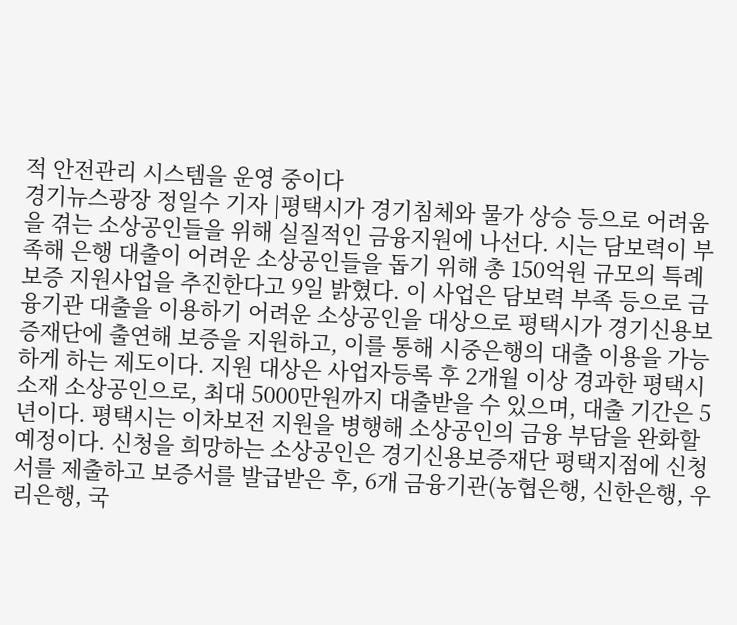적 안전관리 시스템을 운영 중이다
경기뉴스광장 정일수 기자 |평택시가 경기침체와 물가 상승 등으로 어려움을 겪는 소상공인들을 위해 실질적인 금융지원에 나선다. 시는 담보력이 부족해 은행 대출이 어려운 소상공인들을 돕기 위해 총 150억원 규모의 특례보증 지원사업을 추진한다고 9일 밝혔다. 이 사업은 담보력 부족 등으로 금융기관 대출을 이용하기 어려운 소상공인을 대상으로 평택시가 경기신용보증재단에 출연해 보증을 지원하고, 이를 통해 시중은행의 대출 이용을 가능하게 하는 제도이다. 지원 대상은 사업자등록 후 2개월 이상 경과한 평택시 소재 소상공인으로, 최대 5000만원까지 대출받을 수 있으며, 대출 기간은 5년이다. 평택시는 이차보전 지원을 병행해 소상공인의 금융 부담을 완화할 예정이다. 신청을 희망하는 소상공인은 경기신용보증재단 평택지점에 신청서를 제출하고 보증서를 발급받은 후, 6개 금융기관(농협은행, 신한은행, 우리은행, 국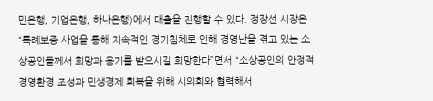민은행, 기업은행, 하나은행)에서 대출을 진행할 수 있다. 정장선 시장은 “특례보증 사업을 통해 지속적인 경기침체로 인해 경영난을 겪고 있는 소상공인들께서 희망과 용기를 받으시길 희망한다”면서 “소상공인의 안정적 경영환경 조성과 민생경제 회복을 위해 시의회와 협력해서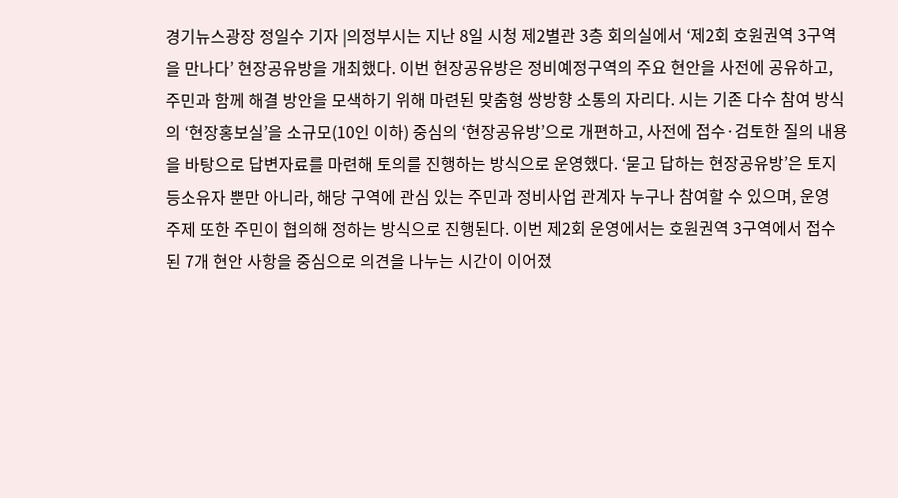경기뉴스광장 정일수 기자 |의정부시는 지난 8일 시청 제2별관 3층 회의실에서 ‘제2회 호원권역 3구역을 만나다’ 현장공유방을 개최했다. 이번 현장공유방은 정비예정구역의 주요 현안을 사전에 공유하고, 주민과 함께 해결 방안을 모색하기 위해 마련된 맞춤형 쌍방향 소통의 자리다. 시는 기존 다수 참여 방식의 ‘현장홍보실’을 소규모(10인 이하) 중심의 ‘현장공유방’으로 개편하고, 사전에 접수·검토한 질의 내용을 바탕으로 답변자료를 마련해 토의를 진행하는 방식으로 운영했다. ‘묻고 답하는 현장공유방’은 토지등소유자 뿐만 아니라, 해당 구역에 관심 있는 주민과 정비사업 관계자 누구나 참여할 수 있으며, 운영 주제 또한 주민이 협의해 정하는 방식으로 진행된다. 이번 제2회 운영에서는 호원권역 3구역에서 접수된 7개 현안 사항을 중심으로 의견을 나누는 시간이 이어졌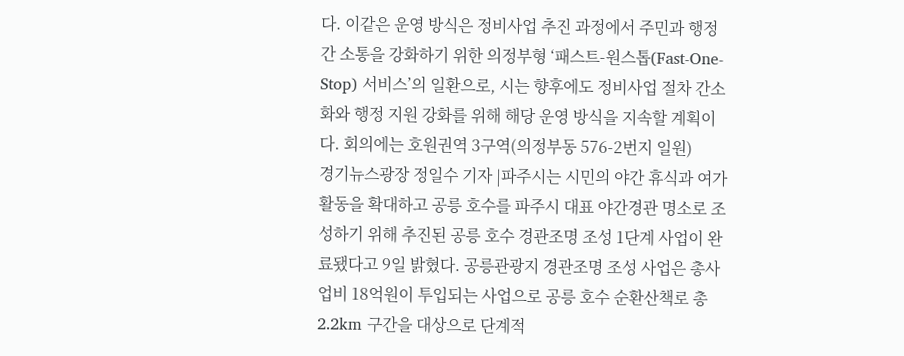다. 이같은 운영 방식은 정비사업 추진 과정에서 주민과 행정 간 소통을 강화하기 위한 의정부형 ‘패스트-원스톱(Fast-One-Stop) 서비스’의 일환으로, 시는 향후에도 정비사업 절차 간소화와 행정 지원 강화를 위해 해당 운영 방식을 지속할 계획이다. 회의에는 호원권역 3구역(의정부동 576-2번지 일원)
경기뉴스광장 정일수 기자 |파주시는 시민의 야간 휴식과 여가 활동을 확대하고 공릉 호수를 파주시 대표 야간경관 명소로 조성하기 위해 추진된 공릉 호수 경관조명 조성 1단계 사업이 완료됐다고 9일 밝혔다. 공릉관광지 경관조명 조성 사업은 총사업비 18억원이 투입되는 사업으로 공릉 호수 순환산책로 총 2.2km 구간을 대상으로 단계적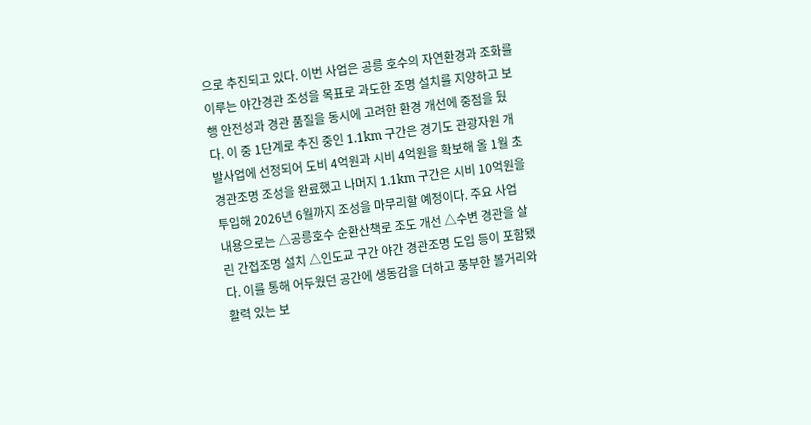으로 추진되고 있다. 이번 사업은 공릉 호수의 자연환경과 조화를 이루는 야간경관 조성을 목표로 과도한 조명 설치를 지양하고 보행 안전성과 경관 품질을 동시에 고려한 환경 개선에 중점을 뒀다. 이 중 1단계로 추진 중인 1.1km 구간은 경기도 관광자원 개발사업에 선정되어 도비 4억원과 시비 4억원을 확보해 올 1월 초 경관조명 조성을 완료했고 나머지 1.1km 구간은 시비 10억원을 투입해 2026년 6월까지 조성을 마무리할 예정이다. 주요 사업 내용으로는 △공릉호수 순환산책로 조도 개선 △수변 경관을 살린 간접조명 설치 △인도교 구간 야간 경관조명 도입 등이 포함됐다. 이를 통해 어두웠던 공간에 생동감을 더하고 풍부한 볼거리와 활력 있는 보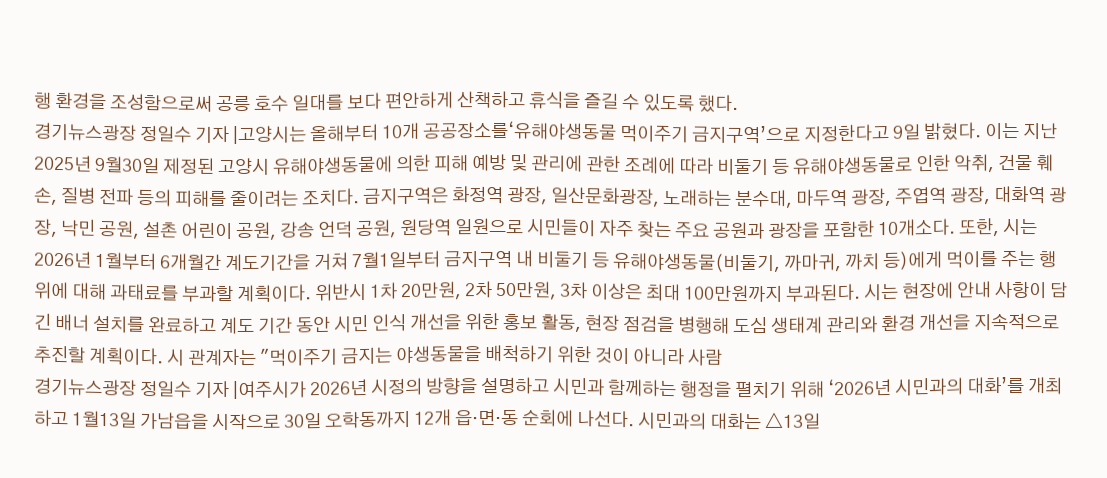행 환경을 조성함으로써 공릉 호수 일대를 보다 편안하게 산책하고 휴식을 즐길 수 있도록 했다.
경기뉴스광장 정일수 기자 |고양시는 올해부터 10개 공공장소를‘유해야생동물 먹이주기 금지구역’으로 지정한다고 9일 밝혔다. 이는 지난 2025년 9월30일 제정된 고양시 유해야생동물에 의한 피해 예방 및 관리에 관한 조례에 따라 비둘기 등 유해야생동물로 인한 악취, 건물 훼손, 질병 전파 등의 피해를 줄이려는 조치다. 금지구역은 화정역 광장, 일산문화광장, 노래하는 분수대, 마두역 광장, 주엽역 광장, 대화역 광장, 낙민 공원, 설촌 어린이 공원, 강송 언덕 공원, 원당역 일원으로 시민들이 자주 찾는 주요 공원과 광장을 포함한 10개소다. 또한, 시는 2026년 1월부터 6개월간 계도기간을 거쳐 7월1일부터 금지구역 내 비둘기 등 유해야생동물(비둘기, 까마귀, 까치 등)에게 먹이를 주는 행위에 대해 과태료를 부과할 계획이다. 위반시 1차 20만원, 2차 50만원, 3차 이상은 최대 100만원까지 부과된다. 시는 현장에 안내 사항이 담긴 배너 설치를 완료하고 계도 기간 동안 시민 인식 개선을 위한 홍보 활동, 현장 점검을 병행해 도심 생태계 관리와 환경 개선을 지속적으로 추진할 계획이다. 시 관계자는 "먹이주기 금지는 야생동물을 배척하기 위한 것이 아니라 사람
경기뉴스광장 정일수 기자 |여주시가 2026년 시정의 방향을 설명하고 시민과 함께하는 행정을 펼치기 위해 ‘2026년 시민과의 대화’를 개최하고 1월13일 가남읍을 시작으로 30일 오학동까지 12개 읍·면·동 순회에 나선다. 시민과의 대화는 △13일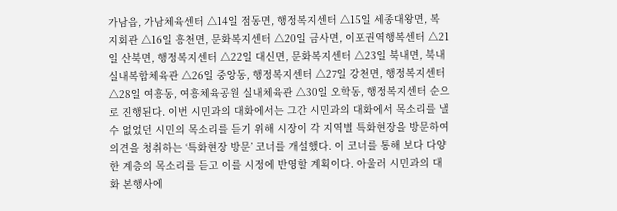가남읍, 가남체육센터 △14일 점동면, 행정복지센터 △15일 세종대왕면, 복지회관 △16일 흥천면, 문화복지센터 △20일 금사면, 이포권역행복센터 △21일 산북면, 행정복지센터 △22일 대신면, 문화복지센터 △23일 북내면, 북내실내복합체육관 △26일 중앙동, 행정복지센터 △27일 강천면, 행정복지센터 △28일 여흥동, 여흥체육공원 실내체육관 △30일 오학동, 행정복지센터 순으로 진행된다. 이번 시민과의 대화에서는 그간 시민과의 대화에서 목소리를 낼 수 없었던 시민의 목소리를 듣기 위해 시장이 각 지역별 특화현장을 방문하여 의견을 청취하는 ‘특화현장 방문’ 코너를 개설했다. 이 코너를 통해 보다 다양한 계층의 목소리를 듣고 이를 시정에 반영할 계획이다. 아울러 시민과의 대화 본행사에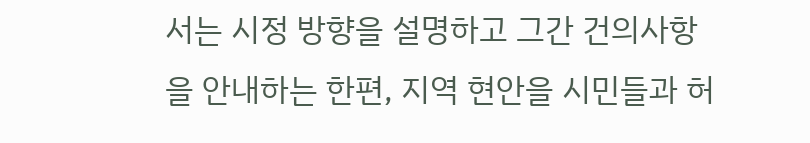서는 시정 방향을 설명하고 그간 건의사항을 안내하는 한편, 지역 현안을 시민들과 허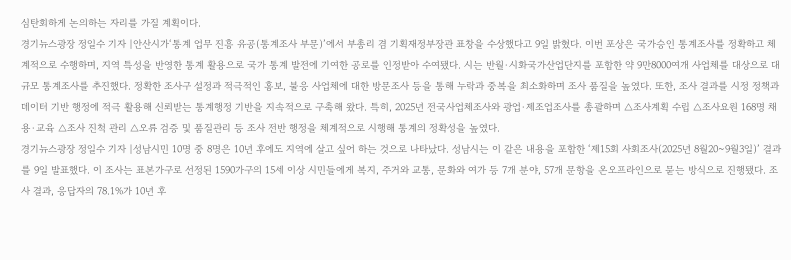심탄회하게 논의하는 자리를 가질 계획이다.
경기뉴스광장 정일수 기자 |안산시가‘통계 업무 진흥 유공(통계조사 부문)’에서 부총리 겸 기획재정부장관 표창을 수상했다고 9일 밝혔다. 이번 포상은 국가승인 통계조사를 정확하고 체계적으로 수행하며, 지역 특성을 반영한 통계 활용으로 국가 통계 발전에 기여한 공로를 인정받아 수여됐다. 시는 반월·시화국가산업단지를 포함한 약 9만8000여개 사업체를 대상으로 대규모 통계조사를 추진했다. 정확한 조사구 설정과 적극적인 홍보, 불응 사업체에 대한 방문조사 등을 통해 누락과 중복을 최소화하며 조사 품질을 높였다. 또한, 조사 결과를 시정 정책과 데이터 기반 행정에 적극 활용해 신뢰받는 통계행정 기반을 지속적으로 구축해 왔다. 특히, 2025년 전국사업체조사와 광업·제조업조사를 총괄하며 △조사계획 수립 △조사요원 168명 채용·교육 △조사 진척 관리 △오류 검증 및 품질관리 등 조사 전반 행정을 체계적으로 시행해 통계의 정확성을 높였다.
경기뉴스광장 정일수 기자 |성남시민 10명 중 8명은 10년 후에도 지역에 살고 싶어 하는 것으로 나타났다. 성남시는 이 같은 내용을 포함한 ‘제15회 사회조사(2025년 8월20~9월3일)’ 결과를 9일 발표했다. 이 조사는 표본가구로 선정된 1590가구의 15세 이상 시민들에게 복지, 주거와 교통, 문화와 여가 등 7개 분야, 57개 문항을 온오프라인으로 묻는 방식으로 진행됐다. 조사 결과, 응답자의 78.1%가 10년 후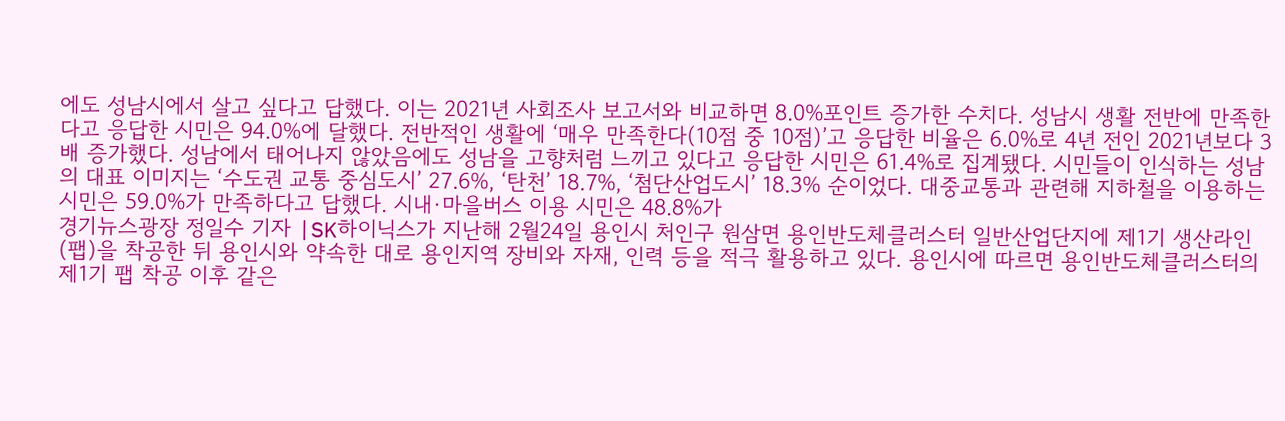에도 성남시에서 살고 싶다고 답했다. 이는 2021년 사회조사 보고서와 비교하면 8.0%포인트 증가한 수치다. 성남시 생활 전반에 만족한다고 응답한 시민은 94.0%에 달했다. 전반적인 생활에 ‘매우 만족한다(10점 중 10점)’고 응답한 비율은 6.0%로 4년 전인 2021년보다 3배 증가했다. 성남에서 태어나지 않았음에도 성남을 고향처럼 느끼고 있다고 응답한 시민은 61.4%로 집계됐다. 시민들이 인식하는 성남의 대표 이미지는 ‘수도권 교통 중심도시’ 27.6%, ‘탄천’ 18.7%, ‘첨단산업도시’ 18.3% 순이었다. 대중교통과 관련해 지하철을 이용하는 시민은 59.0%가 만족하다고 답했다. 시내·마을버스 이용 시민은 48.8%가
경기뉴스광장 정일수 기자 |SK하이닉스가 지난해 2월24일 용인시 처인구 원삼면 용인반도체클러스터 일반산업단지에 제1기 생산라인(팹)을 착공한 뒤 용인시와 약속한 대로 용인지역 장비와 자재, 인력 등을 적극 활용하고 있다. 용인시에 따르면 용인반도체클러스터의 제1기 팹 착공 이후 같은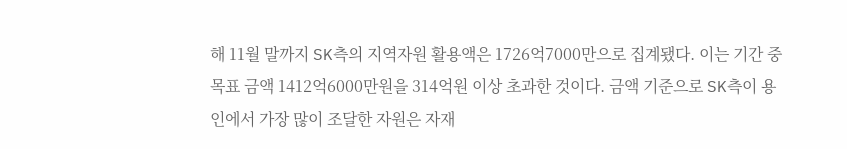해 11월 말까지 SK측의 지역자원 활용액은 1726억7000만으로 집계됐다. 이는 기간 중 목표 금액 1412억6000만원을 314억원 이상 초과한 것이다. 금액 기준으로 SK측이 용인에서 가장 많이 조달한 자원은 자재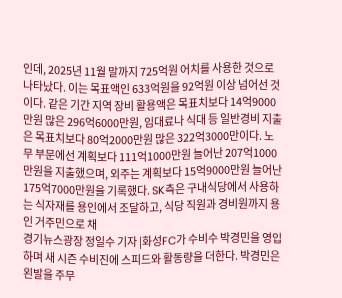인데, 2025년 11월 말까지 725억원 어치를 사용한 것으로 나타났다. 이는 목표액인 633억원을 92억원 이상 넘어선 것이다. 같은 기간 지역 장비 활용액은 목표치보다 14억9000만원 많은 296억6000만원, 임대료나 식대 등 일반경비 지출은 목표치보다 80억2000만원 많은 322억3000만이다. 노무 부문에선 계획보다 111억1000만원 늘어난 207억1000만원을 지출했으며, 외주는 계획보다 15억9000만원 늘어난 175억7000만원을 기록했다. SK측은 구내식당에서 사용하는 식자재를 용인에서 조달하고, 식당 직원과 경비원까지 용인 거주민으로 채
경기뉴스광장 정일수 기자 |화성FC가 수비수 박경민을 영입하며 새 시즌 수비진에 스피드와 활동량을 더한다. 박경민은 왼발을 주무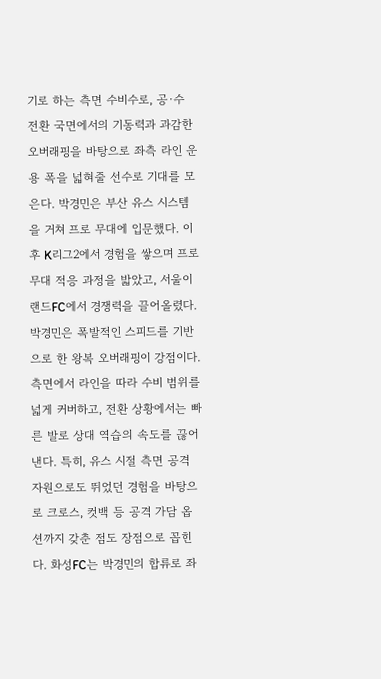기로 하는 측면 수비수로, 공·수 전환 국면에서의 기동력과 과감한 오버래핑을 바탕으로 좌측 라인 운용 폭을 넓혀줄 선수로 기대를 모은다. 박경민은 부산 유스 시스템을 거쳐 프로 무대에 입문했다. 이후 K리그2에서 경험을 쌓으며 프로 무대 적응 과정을 밟았고, 서울이랜드FC에서 경쟁력을 끌어올렸다. 박경민은 폭발적인 스피드를 기반으로 한 왕복 오버래핑이 강점이다. 측면에서 라인을 따라 수비 범위를 넓게 커버하고, 전환 상황에서는 빠른 발로 상대 역습의 속도를 끊어낸다. 특히, 유스 시절 측면 공격 자원으로도 뛰었던 경험을 바탕으로 크로스, 컷백 등 공격 가담 옵션까지 갖춘 점도 장점으로 꼽힌다. 화성FC는 박경민의 합류로 좌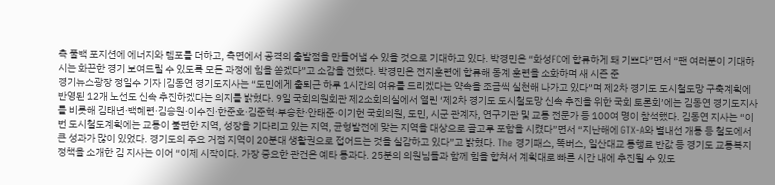측 풀백 포지션에 에너지와 템포를 더하고, 측면에서 공격의 출발점을 만들어낼 수 있을 것으로 기대하고 있다. 박경민은 “화성FC에 합류하게 돼 기쁘다”면서 “팬 여러분이 기대하시는 화끈한 경기 보여드릴 수 있도록 모든 과정에 힘을 쏟겠다”고 소감을 전했다. 박경민은 전지훈련에 합류해 동계 훈련을 소화하며 새 시즌 준
경기뉴스광장 정일수 기자 |김동연 경기도지사는 “도민에게 출퇴근 하루 1시간의 여유를 드리겠다는 약속을 조금씩 실천해 나가고 있다”며 제2차 경기도 도시철도망 구축계획에 반영된 12개 노선도 신속 추진하겠다는 의지를 밝혔다. 9일 국회의원회관 제2소회의실에서 열린 ‘제2차 경기도 도시철도망 신속 추진을 위한 국회 토론회’에는 김동연 경기도지사를 비롯해 김태년·백혜련·김승원·이수진·한준호·김준혁·부승찬·안태준·이기헌 국회의원, 도민, 시군 관계자, 연구기관 및 교통 전문가 등 100여 명이 참석했다. 김동연 지사는 “이번 도시철도계획에는 교통이 불편한 지역, 성장을 기다리고 있는 지역, 균형발전에 맞는 지역을 대상으로 골고루 포함을 시켰다”면서 “지난해에 GTX-A와 별내선 개통 등 철도에서 큰 성과가 많이 있었다. 경기도의 주요 거점 지역이 20분대 생활권으로 접어드는 것을 실감하고 있다”고 밝혔다. The 경기패스, 똑버스, 일산대교 통행료 반값 등 경기도 교통복지 정책을 소개한 김 지사는 이어 “이제 시작이다. 가장 중요한 관건은 예타 통과다. 25분의 의원님들과 함께 힘을 합쳐서 계획대로 빠른 시간 내에 추진될 수 있도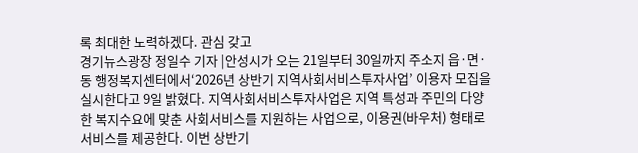록 최대한 노력하겠다. 관심 갖고
경기뉴스광장 정일수 기자 |안성시가 오는 21일부터 30일까지 주소지 읍·면·동 행정복지센터에서‘2026년 상반기 지역사회서비스투자사업’ 이용자 모집을 실시한다고 9일 밝혔다. 지역사회서비스투자사업은 지역 특성과 주민의 다양한 복지수요에 맞춘 사회서비스를 지원하는 사업으로, 이용권(바우처) 형태로 서비스를 제공한다. 이번 상반기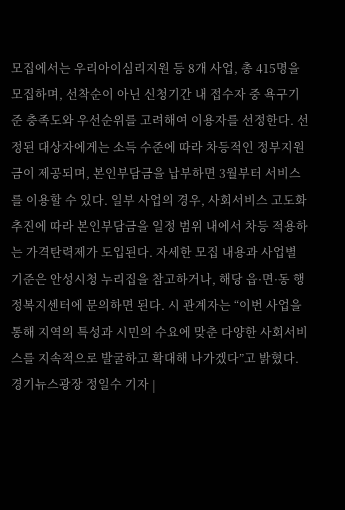모집에서는 우리아이심리지원 등 8개 사업, 총 415명을 모집하며, 선착순이 아닌 신청기간 내 접수자 중 욕구기준 충족도와 우선순위를 고려해여 이용자를 선정한다. 선정된 대상자에게는 소득 수준에 따라 차등적인 정부지원금이 제공되며, 본인부담금을 납부하면 3월부터 서비스를 이용할 수 있다. 일부 사업의 경우, 사회서비스 고도화 추진에 따라 본인부담금을 일정 범위 내에서 차등 적용하는 가격탄력제가 도입된다. 자세한 모집 내용과 사업별 기준은 안성시청 누리집을 참고하거나, 해당 읍·면·동 행정복지센터에 문의하면 된다. 시 관계자는 “이번 사업을 통해 지역의 특성과 시민의 수요에 맞춘 다양한 사회서비스를 지속적으로 발굴하고 확대해 나가겠다”고 밝혔다.
경기뉴스광장 정일수 기자 |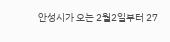안성시가 오는 2월2일부터 27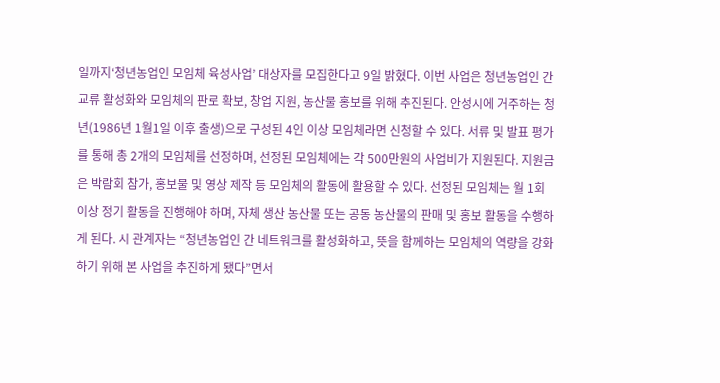일까지‘청년농업인 모임체 육성사업’ 대상자를 모집한다고 9일 밝혔다. 이번 사업은 청년농업인 간 교류 활성화와 모임체의 판로 확보, 창업 지원, 농산물 홍보를 위해 추진된다. 안성시에 거주하는 청년(1986년 1월1일 이후 출생)으로 구성된 4인 이상 모임체라면 신청할 수 있다. 서류 및 발표 평가를 통해 총 2개의 모임체를 선정하며, 선정된 모임체에는 각 500만원의 사업비가 지원된다. 지원금은 박람회 참가, 홍보물 및 영상 제작 등 모임체의 활동에 활용할 수 있다. 선정된 모임체는 월 1회 이상 정기 활동을 진행해야 하며, 자체 생산 농산물 또는 공동 농산물의 판매 및 홍보 활동을 수행하게 된다. 시 관계자는 “청년농업인 간 네트워크를 활성화하고, 뜻을 함께하는 모임체의 역량을 강화하기 위해 본 사업을 추진하게 됐다”면서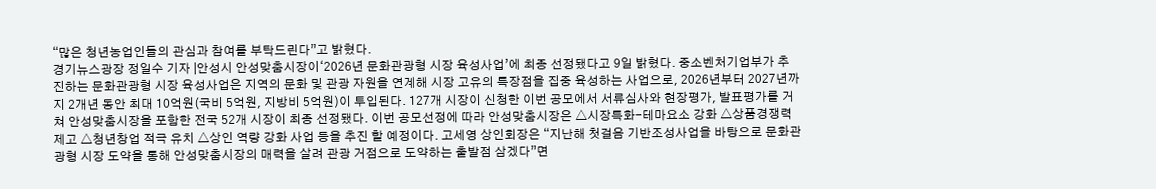“많은 청년농업인들의 관심과 참여를 부탁드린다”고 밝혔다.
경기뉴스광장 정일수 기자 |안성시 안성맞춤시장이‘2026년 문화관광형 시장 육성사업’에 최종 선정됐다고 9일 밝혔다. 중소벤처기업부가 추진하는 문화관광형 시장 육성사업은 지역의 문화 및 관광 자원을 연계해 시장 고유의 특장점을 집중 육성하는 사업으로, 2026년부터 2027년까지 2개년 동안 최대 10억원(국비 5억원, 지방비 5억원)이 투입된다. 127개 시장이 신청한 이번 공모에서 서류심사와 현장평가, 발표평가를 거쳐 안성맞춤시장을 포함한 전국 52개 시장이 최종 선정됐다. 이번 공모선정에 따라 안성맞춤시장은 △시장특화-테마요소 강화 △상품경쟁력 제고 △청년창업 적극 유치 △상인 역량 강화 사업 등을 추진 할 예정이다. 고세영 상인회장은 “지난해 첫걸음 기반조성사업을 바탕으로 문화관광형 시장 도약을 통해 안성맞춤시장의 매력을 살려 관광 거점으로 도약하는 출발점 삼겠다”면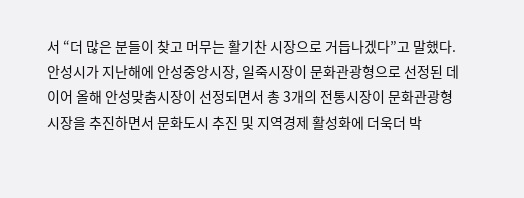서 “더 많은 분들이 찾고 머무는 활기찬 시장으로 거듭나겠다”고 말했다. 안성시가 지난해에 안성중앙시장, 일죽시장이 문화관광형으로 선정된 데 이어 올해 안성맞춤시장이 선정되면서 총 3개의 전통시장이 문화관광형 시장을 추진하면서 문화도시 추진 및 지역경제 활성화에 더욱더 박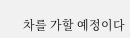차를 가할 예정이다